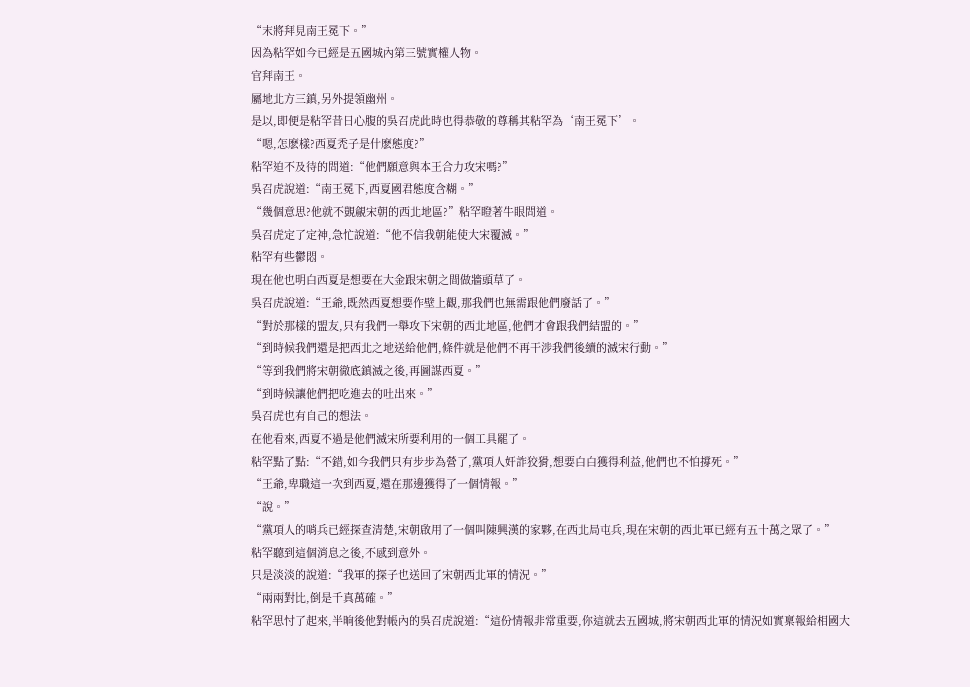“末將拜見南王冕下。”
因為粘罕如今已經是五國城內第三號實權人物。
官拜南王。
屬地北方三鎮,另外提領幽州。
是以,即便是粘罕昔日心腹的吳召虎此時也得恭敬的尊稱其粘罕為‘南王冕下’。
“嗯,怎麽樣?西夏禿子是什麽態度?”
粘罕迫不及待的問道:“他們願意與本王合力攻宋嗎?”
吳召虎說道:“南王冕下,西夏國君態度含糊。”
“幾個意思?他就不覬覦宋朝的西北地區?”粘罕瞪著牛眼問道。
吳召虎定了定神,急忙說道:“他不信我朝能使大宋覆滅。”
粘罕有些鬱悶。
現在他也明白西夏是想要在大金跟宋朝之間做牆頭草了。
吳召虎說道:“王爺,既然西夏想要作壁上觀,那我們也無需跟他們廢話了。”
“對於那樣的盟友,只有我們一舉攻下宋朝的西北地區,他們才會跟我們結盟的。”
“到時候我們還是把西北之地送給他們,條件就是他們不再干涉我們後續的滅宋行動。”
“等到我們將宋朝徹底鎮滅之後,再圖謀西夏。”
“到時候讓他們把吃進去的吐出來。”
吳召虎也有自己的想法。
在他看來,西夏不過是他們滅宋所要利用的一個工具罷了。
粘罕點了點:“不錯,如今我們只有步步為營了,黨項人奸詐狡猾,想要白白獲得利益,他們也不怕撐死。”
“王爺,卑職這一次到西夏,還在那邊獲得了一個情報。”
“說。”
“黨項人的哨兵已經探查清楚,宋朝啟用了一個叫陳興漢的家夥,在西北局屯兵,現在宋朝的西北軍已經有五十萬之眾了。”
粘罕聽到這個消息之後,不感到意外。
只是淡淡的說道:“我軍的探子也送回了宋朝西北軍的情況。”
“兩兩對比,倒是千真萬確。”
粘罕思忖了起來,半晌後他對帳內的吳召虎說道:“這份情報非常重要,你這就去五國城,將宋朝西北軍的情況如實稟報給相國大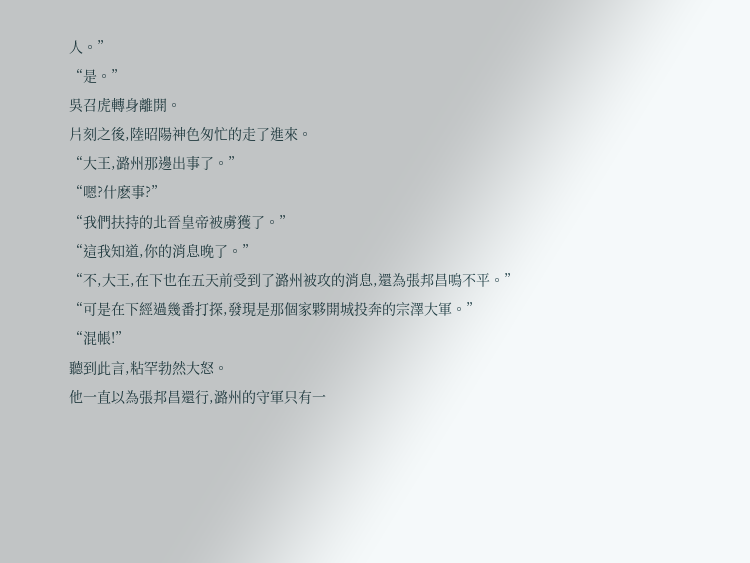人。”
“是。”
吳召虎轉身離開。
片刻之後,陸昭陽神色匆忙的走了進來。
“大王,潞州那邊出事了。”
“嗯?什麽事?”
“我們扶持的北晉皇帝被虜獲了。”
“這我知道,你的消息晚了。”
“不,大王,在下也在五天前受到了潞州被攻的消息,還為張邦昌鳴不平。”
“可是在下經過幾番打探,發現是那個家夥開城投奔的宗澤大軍。”
“混帳!”
聽到此言,粘罕勃然大怒。
他一直以為張邦昌還行,潞州的守軍只有一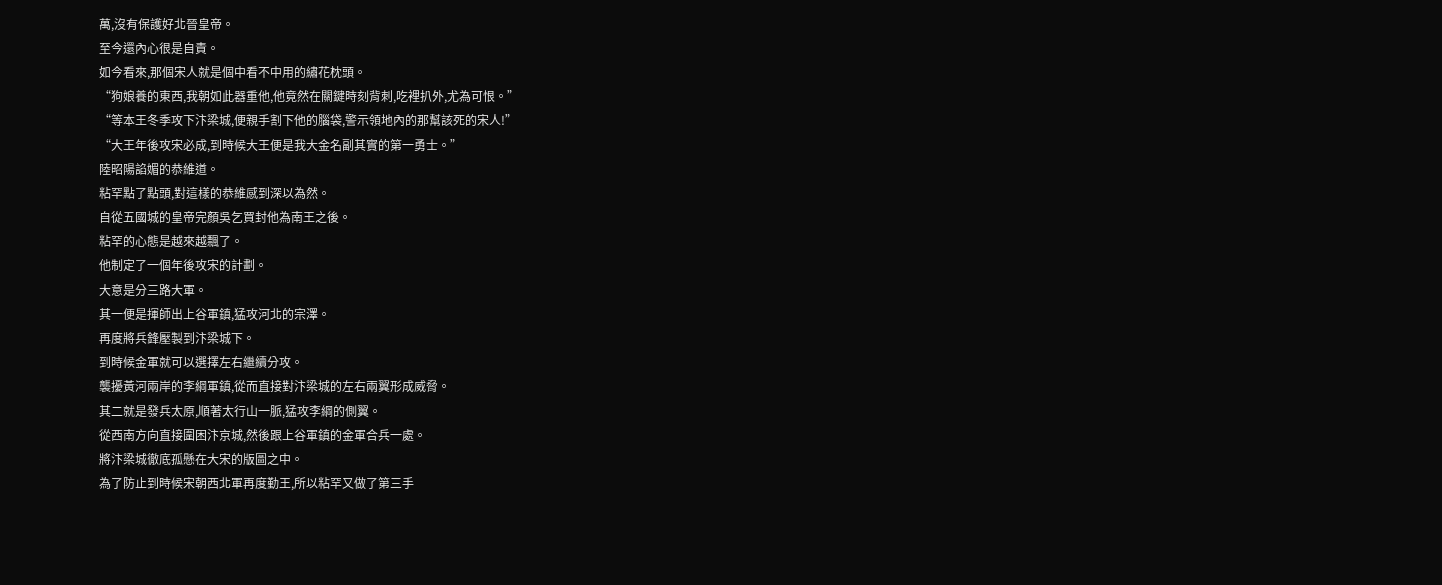萬,沒有保護好北晉皇帝。
至今還內心很是自責。
如今看來,那個宋人就是個中看不中用的繡花枕頭。
“狗娘養的東西,我朝如此器重他,他竟然在關鍵時刻背刺,吃裡扒外,尤為可恨。”
“等本王冬季攻下汴梁城,便親手割下他的腦袋,警示領地內的那幫該死的宋人!”
“大王年後攻宋必成,到時候大王便是我大金名副其實的第一勇士。”
陸昭陽諂媚的恭維道。
粘罕點了點頭,對這樣的恭維感到深以為然。
自從五國城的皇帝完顏吳乞買封他為南王之後。
粘罕的心態是越來越飄了。
他制定了一個年後攻宋的計劃。
大意是分三路大軍。
其一便是揮師出上谷軍鎮,猛攻河北的宗澤。
再度將兵鋒壓製到汴梁城下。
到時候金軍就可以選擇左右繼續分攻。
襲擾黃河兩岸的李綱軍鎮,從而直接對汴梁城的左右兩翼形成威脅。
其二就是發兵太原,順著太行山一脈,猛攻李綱的側翼。
從西南方向直接圍困汴京城,然後跟上谷軍鎮的金軍合兵一處。
將汴梁城徹底孤懸在大宋的版圖之中。
為了防止到時候宋朝西北軍再度勤王,所以粘罕又做了第三手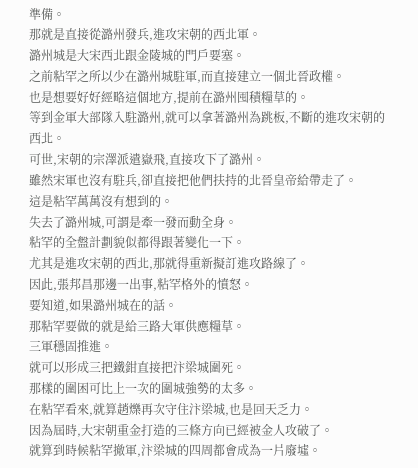準備。
那就是直接從潞州發兵,進攻宋朝的西北軍。
潞州城是大宋西北跟金陵城的門戶要塞。
之前粘罕之所以少在潞州城駐軍,而直接建立一個北晉政權。
也是想要好好經略這個地方,提前在潞州囤積糧草的。
等到金軍大部隊入駐潞州,就可以拿著潞州為跳板,不斷的進攻宋朝的西北。
可世,宋朝的宗澤派遣嶽飛,直接攻下了潞州。
雖然宋軍也沒有駐兵,卻直接把他們扶持的北晉皇帝給帶走了。
這是粘罕萬萬沒有想到的。
失去了潞州城,可謂是牽一發而動全身。
粘罕的全盤計劃貌似都得跟著變化一下。
尤其是進攻宋朝的西北,那就得重新擬訂進攻路線了。
因此,張邦昌那邊一出事,粘罕格外的憤怒。
要知道,如果潞州城在的話。
那粘罕要做的就是給三路大軍供應糧草。
三軍穩固推進。
就可以形成三把鐵鉗直接把汴梁城圍死。
那樣的圍困可比上一次的圍城強勢的太多。
在粘罕看來,就算趙爍再次守住汴梁城,也是回天乏力。
因為屆時,大宋朝重金打造的三條方向已經被金人攻破了。
就算到時候粘罕撤軍,汴梁城的四周都會成為一片廢墟。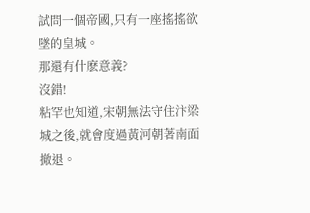試問一個帝國,只有一座搖搖欲墜的皇城。
那還有什麽意義?
沒錯!
粘罕也知道,宋朝無法守住汴梁城之後,就會度過黃河朝著南面撤退。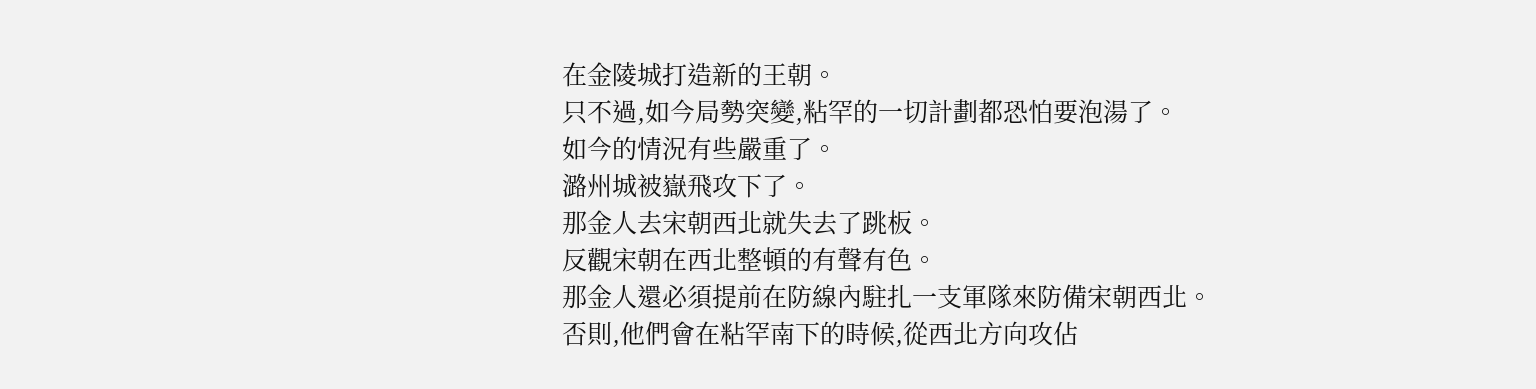在金陵城打造新的王朝。
只不過,如今局勢突變,粘罕的一切計劃都恐怕要泡湯了。
如今的情況有些嚴重了。
潞州城被嶽飛攻下了。
那金人去宋朝西北就失去了跳板。
反觀宋朝在西北整頓的有聲有色。
那金人還必須提前在防線內駐扎一支軍隊來防備宋朝西北。
否則,他們會在粘罕南下的時候,從西北方向攻佔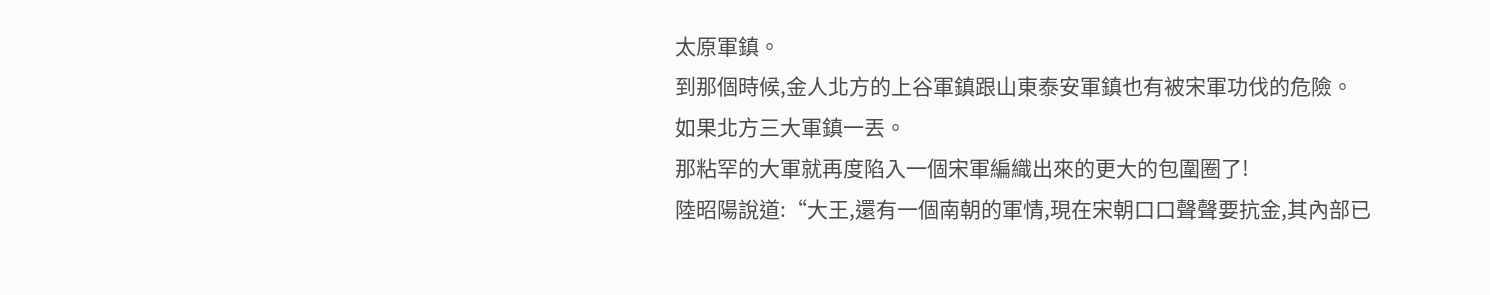太原軍鎮。
到那個時候,金人北方的上谷軍鎮跟山東泰安軍鎮也有被宋軍功伐的危險。
如果北方三大軍鎮一丟。
那粘罕的大軍就再度陷入一個宋軍編織出來的更大的包圍圈了!
陸昭陽說道:“大王,還有一個南朝的軍情,現在宋朝口口聲聲要抗金,其內部已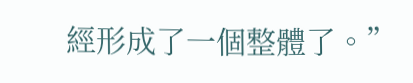經形成了一個整體了。”